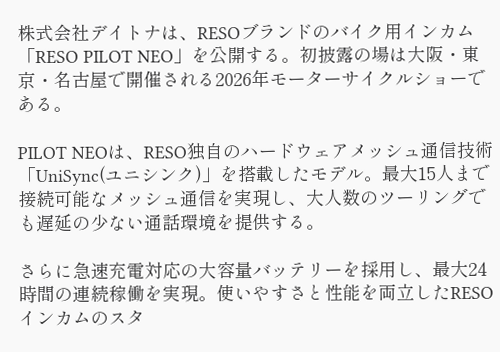株式会社デイトナは、RESOブランドのバイク用インカム「RESO PILOT NEO」を公開する。初披露の場は大阪・東京・名古屋で開催される2026年モーターサイクルショーである。

PILOT NEOは、RESO独自のハードウェアメッシュ通信技術「UniSync(ユニシンク)」を搭載したモデル。最大15人まで接続可能なメッシュ通信を実現し、大人数のツーリングでも遅延の少ない通話環境を提供する。

さらに急速充電対応の大容量バッテリーを採用し、最大24時間の連続稼働を実現。使いやすさと性能を両立したRESOインカムのスタ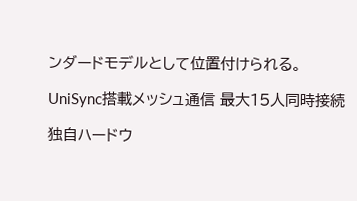ンダードモデルとして位置付けられる。

UniSync搭載メッシュ通信 最大15人同時接続

独自ハードウ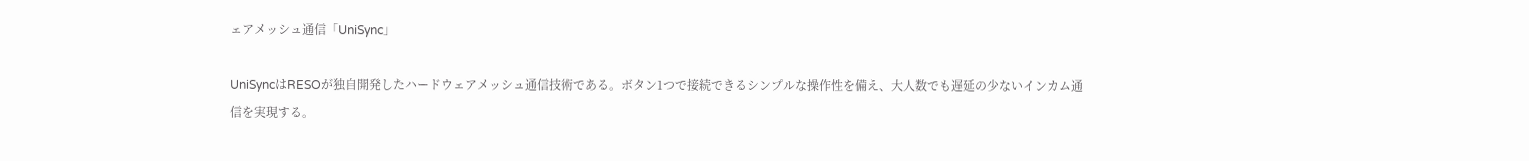ェアメッシュ通信「UniSync」

UniSyncはRESOが独自開発したハードウェアメッシュ通信技術である。ボタン1つで接続できるシンプルな操作性を備え、大人数でも遅延の少ないインカム通信を実現する。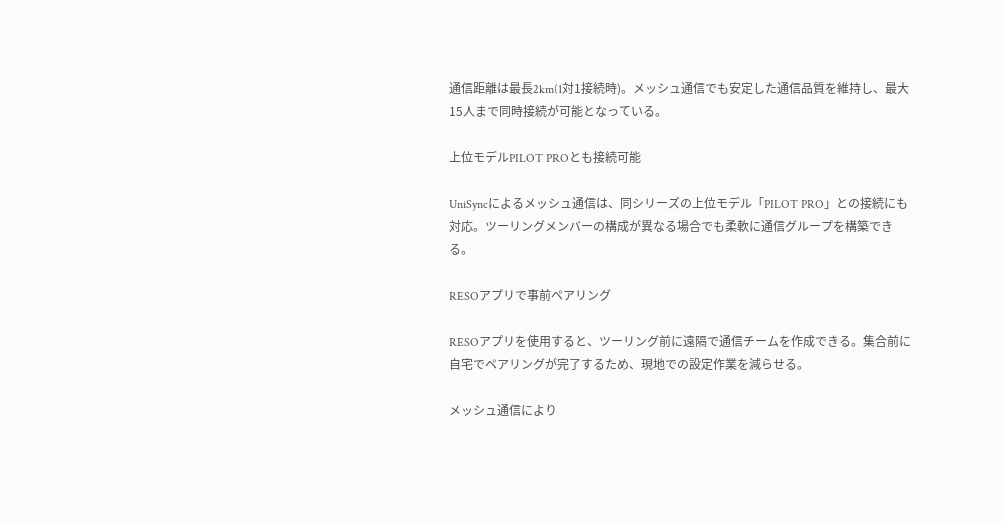通信距離は最長2km(1対1接続時)。メッシュ通信でも安定した通信品質を維持し、最大15人まで同時接続が可能となっている。

上位モデルPILOT PROとも接続可能

UniSyncによるメッシュ通信は、同シリーズの上位モデル「PILOT PRO」との接続にも対応。ツーリングメンバーの構成が異なる場合でも柔軟に通信グループを構築できる。

RESOアプリで事前ペアリング

RESOアプリを使用すると、ツーリング前に遠隔で通信チームを作成できる。集合前に自宅でペアリングが完了するため、現地での設定作業を減らせる。

メッシュ通信により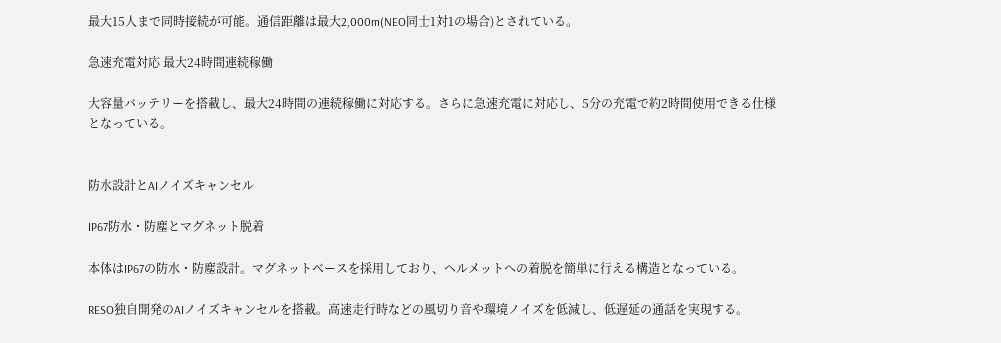最大15人まで同時接続が可能。通信距離は最大2,000m(NEO同士1対1の場合)とされている。

急速充電対応 最大24時間連続稼働

大容量バッテリーを搭載し、最大24時間の連続稼働に対応する。さらに急速充電に対応し、5分の充電で約2時間使用できる仕様となっている。


防水設計とAIノイズキャンセル

IP67防水・防塵とマグネット脱着

本体はIP67の防水・防塵設計。マグネットベースを採用しており、ヘルメットへの着脱を簡単に行える構造となっている。

RESO独自開発のAIノイズキャンセルを搭載。高速走行時などの風切り音や環境ノイズを低減し、低遅延の通話を実現する。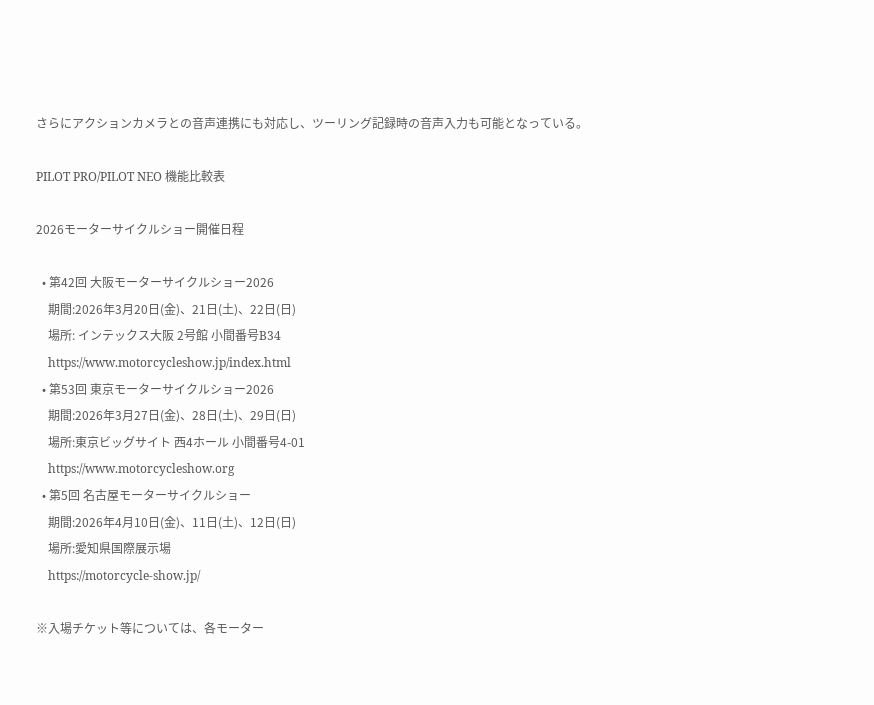さらにアクションカメラとの音声連携にも対応し、ツーリング記録時の音声入力も可能となっている。

PILOT PRO/PILOT NEO 機能比較表

2026モーターサイクルショー開催日程

  • 第42回 大阪モーターサイクルショー2026
    期間:2026年3月20日(金)、21日(土)、22日(日)
    場所: インテックス大阪 2号館 小間番号B34
    https://www.motorcycleshow.jp/index.html
  • 第53回 東京モーターサイクルショー2026
    期間:2026年3月27日(金)、28日(土)、29日(日)
    場所:東京ビッグサイト 西4ホール 小間番号4-01
    https://www.motorcycleshow.org
  • 第5回 名古屋モーターサイクルショー
    期間:2026年4月10日(金)、11日(土)、12日(日)
    場所:愛知県国際展示場
    https://motorcycle-show.jp/

※入場チケット等については、各モーター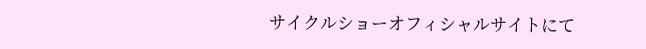サイクルショーオフィシャルサイトにて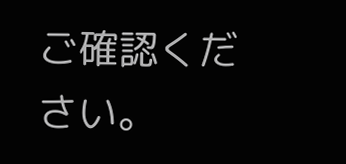ご確認ください。